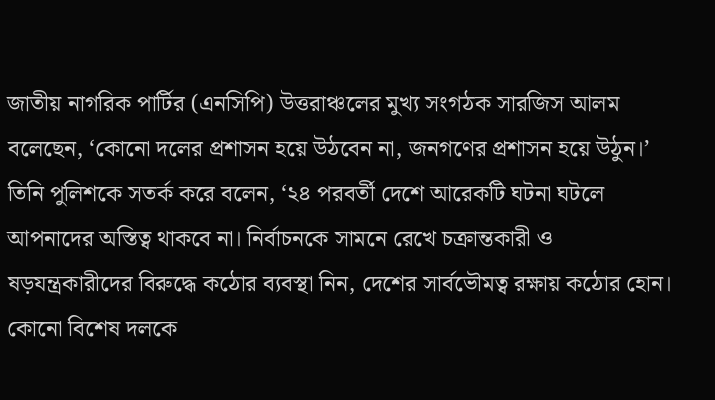জাতীয় নাগরিক পার্টির (এনসিপি) উত্তরাঞ্চলের মুখ্য সংগঠক সারজিস আলম বলেছেন, ‘কোনো দলের প্রশাসন হয়ে উঠবেন না, জনগণের প্রশাসন হয়ে উঠুন।’
তিনি পুলিশকে সতর্ক করে বলেন, ‘২৪ পরবর্তী দেশে আরেকটি ঘটনা ঘটলে আপনাদের অস্তিত্ব থাকবে না। নির্বাচনকে সামনে রেখে চক্রান্তকারী ও ষড়যন্ত্রকারীদের বিরুদ্ধে কঠোর ব্যবস্থা নিন, দেশের সার্বভৌমত্ব রক্ষায় কঠোর হোন। কোনো বিশেষ দলকে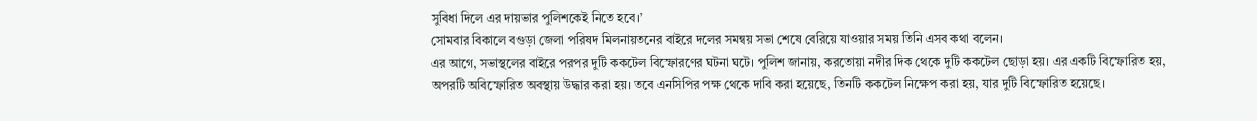সুবিধা দিলে এর দায়ভার পুলিশকেই নিতে হবে।’
সোমবার বিকালে বগুড়া জেলা পরিষদ মিলনায়তনের বাইরে দলের সমন্বয় সভা শেষে বেরিয়ে যাওয়ার সময় তিনি এসব কথা বলেন।
এর আগে, সভাস্থলের বাইরে পরপর দুটি ককটেল বিস্ফোরণের ঘটনা ঘটে। পুলিশ জানায়, করতোয়া নদীর দিক থেকে দুটি ককটেল ছোড়া হয়। এর একটি বিস্ফোরিত হয়, অপরটি অবিস্ফোরিত অবস্থায় উদ্ধার করা হয়। তবে এনসিপির পক্ষ থেকে দাবি করা হয়েছে, তিনটি ককটেল নিক্ষেপ করা হয়, যার দুটি বিস্ফোরিত হয়েছে।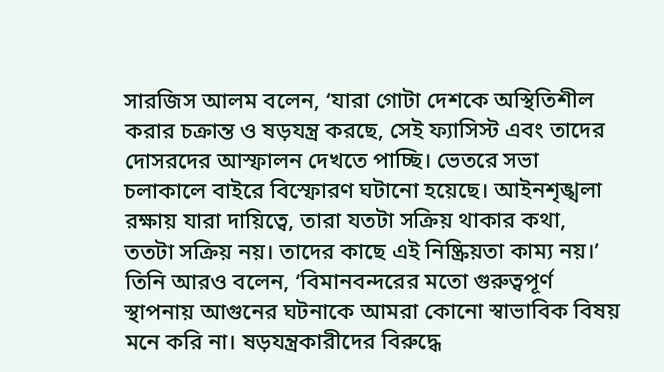সারজিস আলম বলেন, ‘যারা গোটা দেশকে অস্থিতিশীল করার চক্রান্ত ও ষড়যন্ত্র করছে, সেই ফ্যাসিস্ট এবং তাদের দোসরদের আস্ফালন দেখতে পাচ্ছি। ভেতরে সভা চলাকালে বাইরে বিস্ফোরণ ঘটানো হয়েছে। আইনশৃঙ্খলা রক্ষায় যারা দায়িত্বে, তারা যতটা সক্রিয় থাকার কথা, ততটা সক্রিয় নয়। তাদের কাছে এই নিষ্ক্রিয়তা কাম্য নয়।’
তিনি আরও বলেন, ‘বিমানবন্দরের মতো গুরুত্বপূর্ণ স্থাপনায় আগুনের ঘটনাকে আমরা কোনো স্বাভাবিক বিষয় মনে করি না। ষড়যন্ত্রকারীদের বিরুদ্ধে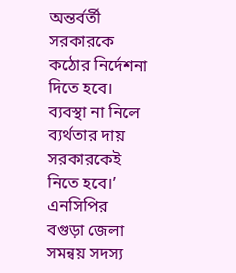অন্তর্বর্তী সরকারকে কঠোর নির্দেশনা দিতে হবে। ব্যবস্থা না নিলে ব্যর্থতার দায় সরকারকেই নিতে হবে।’
এনসিপির বগুড়া জেলা সমন্বয় সদস্য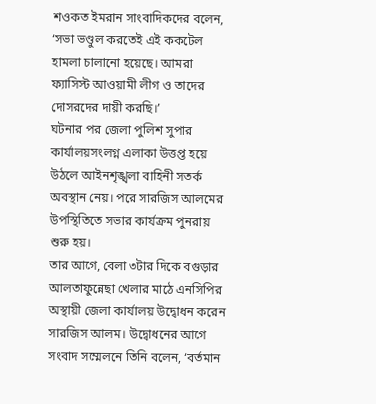শওকত ইমরান সাংবাদিকদের বলেন, ‘সভা ভণ্ডুল করতেই এই ককটেল হামলা চালানো হয়েছে। আমরা ফ্যাসিস্ট আওয়ামী লীগ ও তাদের দোসরদের দায়ী করছি।’
ঘটনার পর জেলা পুলিশ সুপার কার্যালয়সংলগ্ন এলাকা উত্তপ্ত হয়ে উঠলে আইনশৃঙ্খলা বাহিনী সতর্ক অবস্থান নেয়। পরে সারজিস আলমের উপস্থিতিতে সভার কার্যক্রম পুনরায় শুরু হয়।
তার আগে, বেলা ৩টার দিকে বগুড়ার আলতাফুন্নেছা খেলার মাঠে এনসিপির অস্থায়ী জেলা কার্যালয় উদ্বোধন করেন সারজিস আলম। উদ্বোধনের আগে সংবাদ সম্মেলনে তিনি বলেন, ‘বর্তমান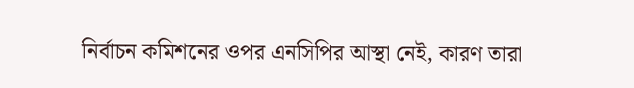নির্বাচন কমিশনের ওপর এনসিপির আস্থা নেই, কারণ তারা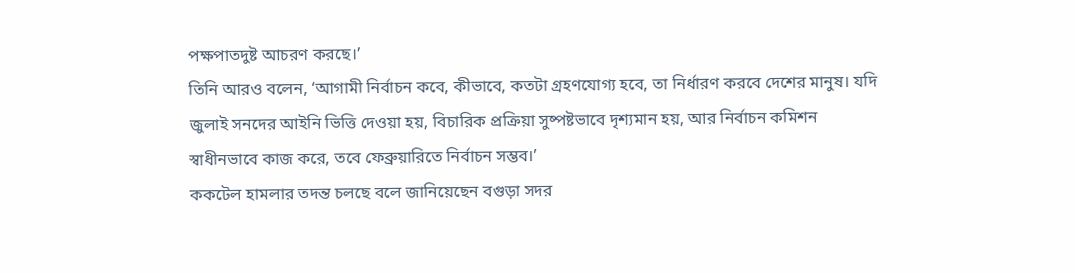পক্ষপাতদুষ্ট আচরণ করছে।’
তিনি আরও বলেন, ‘আগামী নির্বাচন কবে, কীভাবে, কতটা গ্রহণযোগ্য হবে, তা নির্ধারণ করবে দেশের মানুষ। যদি জুলাই সনদের আইনি ভিত্তি দেওয়া হয়, বিচারিক প্রক্রিয়া সুষ্পষ্টভাবে দৃশ্যমান হয়, আর নির্বাচন কমিশন স্বাধীনভাবে কাজ করে, তবে ফেব্রুয়ারিতে নির্বাচন সম্ভব।’
ককটেল হামলার তদন্ত চলছে বলে জানিয়েছেন বগুড়া সদর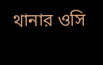থানার ওসি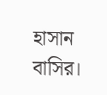হাসান বাসির।